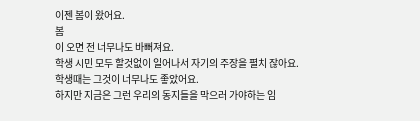이젠 봄이 왔어요.
봄
이 오면 전 너무나도 바뻐져요.
학생 시민 모두 할것없이 일어나서 자기의 주장을 펼치 잖아요.
학생때는 그것이 너무나도 좋았어요.
하지만 지금은 그런 우리의 동지들을 막으러 가야하는 임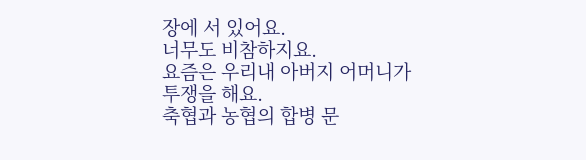장에 서 있어요.
너무도 비참하지요.
요즘은 우리내 아버지 어머니가 투쟁을 해요.
축협과 농협의 합병 문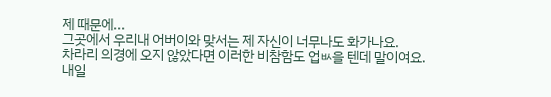제 때문에...
그곳에서 우리내 어버이와 맞서는 제 자신이 너무나도 화가나요.
차라리 의경에 오지 않았다면 이러한 비참함도 업ㅄ을 텐데 말이여요.
내일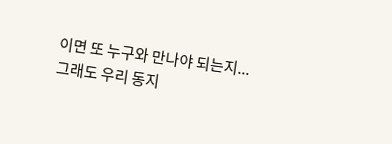이면 또 누구와 만나야 되는지...
그래도 우리 동지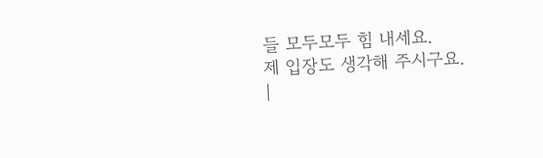들 모두모두 힘 내세요.
제 입장도 생각해 주시구요.
|